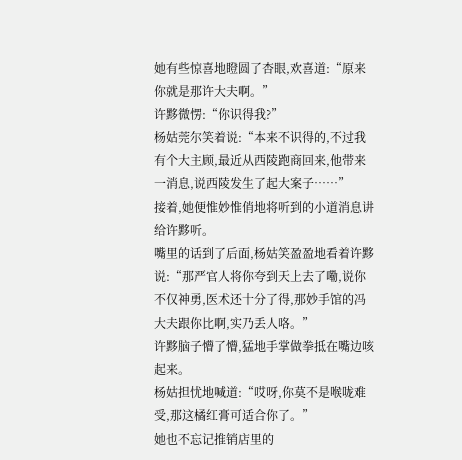她有些惊喜地瞪圆了杏眼,欢喜道:“原来你就是那许大夫啊。”
许黟微愣:“你识得我?”
杨姑莞尔笑着说:“本来不识得的,不过我有个大主顾,最近从西陵跑商回来,他带来一消息,说西陵发生了起大案子……”
接着,她便惟妙惟俏地将听到的小道消息讲给许黟听。
嘴里的话到了后面,杨姑笑盈盈地看着许黟说:“那严官人将你夸到天上去了嘞,说你不仅神勇,医术还十分了得,那妙手馆的冯大夫跟你比啊,实乃丢人咯。”
许黟脑子懵了懵,猛地手掌做拳抵在嘴边咳起来。
杨姑担忧地喊道:“哎呀,你莫不是喉咙难受,那这橘红膏可适合你了。”
她也不忘记推销店里的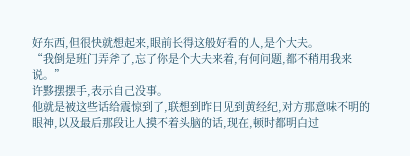好东西,但很快就想起来,眼前长得这般好看的人,是个大夫。
“我倒是班门弄斧了,忘了你是个大夫来着,有何问题,都不稍用我来说。”
许黟摆摆手,表示自己没事。
他就是被这些话给震惊到了,联想到昨日见到黄经纪,对方那意味不明的眼神,以及最后那段让人摸不着头脑的话,现在,顿时都明白过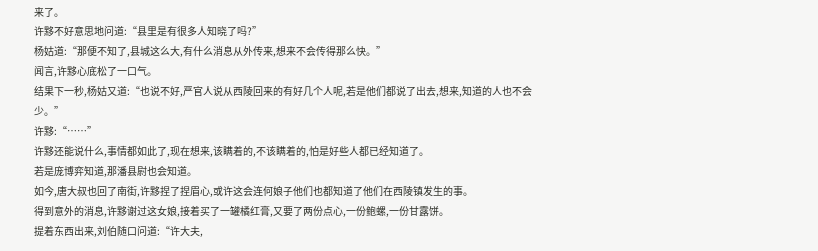来了。
许黟不好意思地问道:“县里是有很多人知晓了吗?”
杨姑道:“那便不知了,县城这么大,有什么消息从外传来,想来不会传得那么快。”
闻言,许黟心底松了一口气。
结果下一秒,杨姑又道:“也说不好,严官人说从西陵回来的有好几个人呢,若是他们都说了出去,想来,知道的人也不会少。”
许黟:“……”
许黟还能说什么,事情都如此了,现在想来,该瞒着的,不该瞒着的,怕是好些人都已经知道了。
若是庞博弈知道,那潘县尉也会知道。
如今,唐大叔也回了南街,许黟捏了捏眉心,或许这会连何娘子他们也都知道了他们在西陵镇发生的事。
得到意外的消息,许黟谢过这女娘,接着买了一罐橘红膏,又要了两份点心,一份鲍螺,一份甘露饼。
提着东西出来,刘伯随口问道:“许大夫,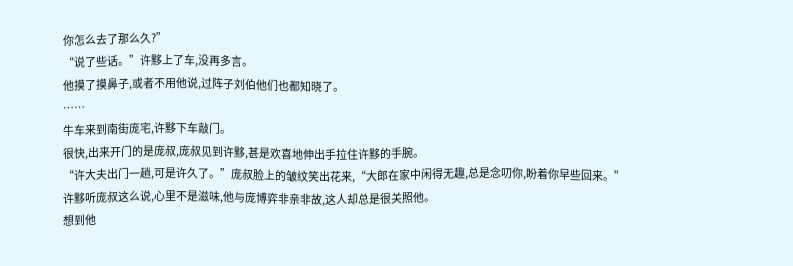你怎么去了那么久?”
“说了些话。”许黟上了车,没再多言。
他摸了摸鼻子,或者不用他说,过阵子刘伯他们也都知晓了。
……
牛车来到南街庞宅,许黟下车敲门。
很快,出来开门的是庞叔,庞叔见到许黟,甚是欢喜地伸出手拉住许黟的手腕。
“许大夫出门一趟,可是许久了。”庞叔脸上的皱纹笑出花来,“大郎在家中闲得无趣,总是念叨你,盼着你早些回来。”
许黟听庞叔这么说,心里不是滋味,他与庞博弈非亲非故,这人却总是很关照他。
想到他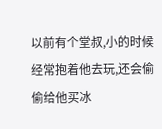以前有个堂叔,小的时候经常抱着他去玩,还会偷偷给他买冰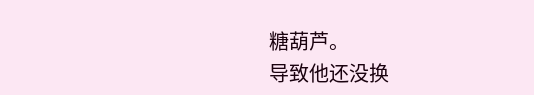糖葫芦。
导致他还没换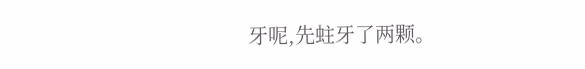牙呢,先蛀牙了两颗。